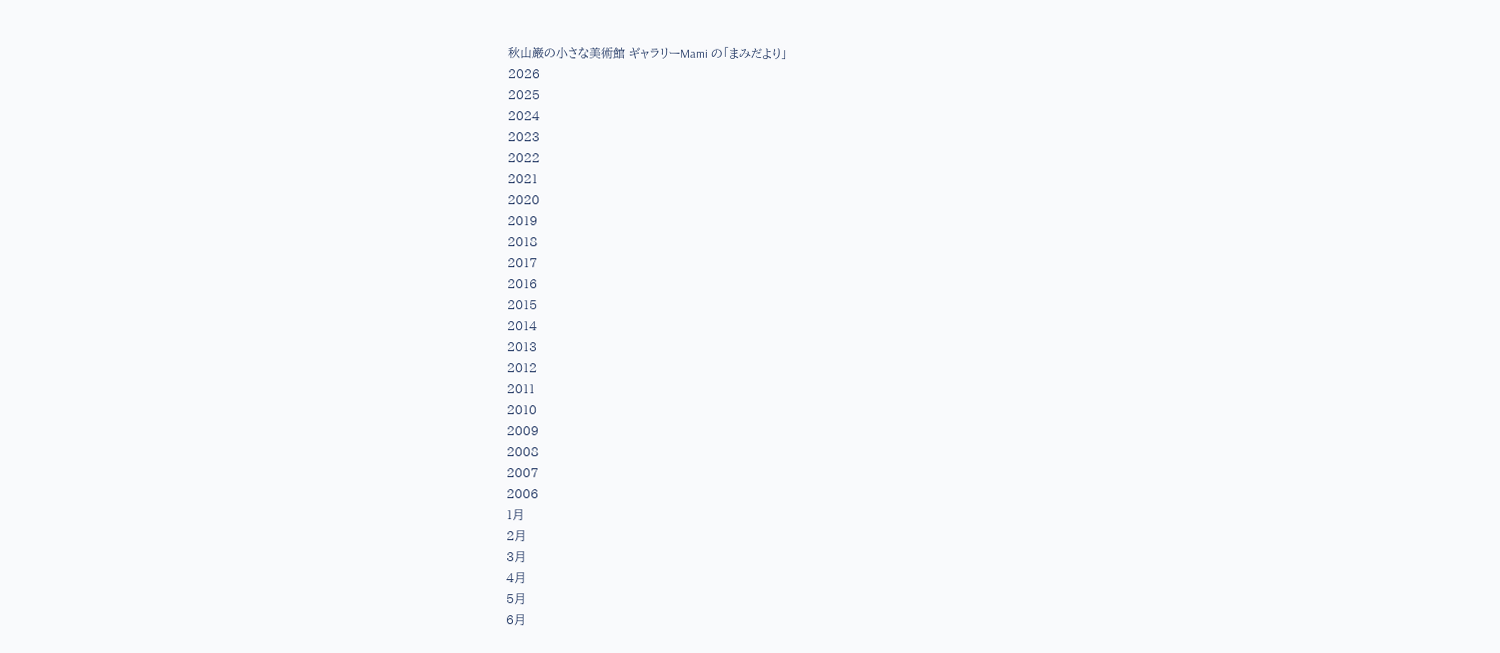秋山巌の小さな美術館 ギャラリーMami の「まみだより」
2026
2025
2024
2023
2022
2021
2020
2019
2018
2017
2016
2015
2014
2013
2012
2011
2010
2009
2008
2007
2006
1月
2月
3月
4月
5月
6月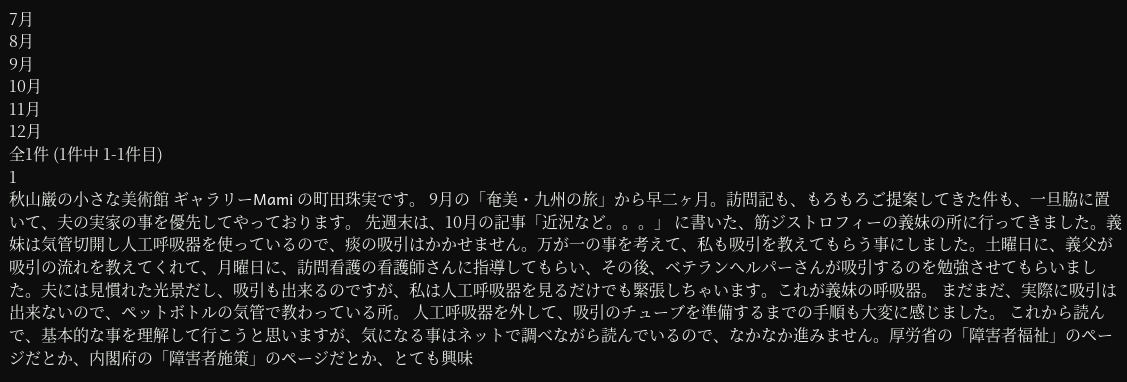7月
8月
9月
10月
11月
12月
全1件 (1件中 1-1件目)
1
秋山巌の小さな美術館 ギャラリーMami の町田珠実です。 9月の「奄美・九州の旅」から早二ヶ月。訪問記も、もろもろご提案してきた件も、一旦脇に置いて、夫の実家の事を優先してやっております。 先週末は、10月の記事「近況など。。。」 に書いた、筋ジストロフィーの義妹の所に行ってきました。義妹は気管切開し人工呼吸器を使っているので、痰の吸引はかかせません。万が一の事を考えて、私も吸引を教えてもらう事にしました。土曜日に、義父が吸引の流れを教えてくれて、月曜日に、訪問看護の看護師さんに指導してもらい、その後、ベテランヘルパーさんが吸引するのを勉強させてもらいました。夫には見慣れた光景だし、吸引も出来るのですが、私は人工呼吸器を見るだけでも緊張しちゃいます。これが義妹の呼吸器。 まだまだ、実際に吸引は出来ないので、ペットボトルの気管で教わっている所。 人工呼吸器を外して、吸引のチューブを準備するまでの手順も大変に感じました。 これから読んで、基本的な事を理解して行こうと思いますが、気になる事はネットで調べながら読んでいるので、なかなか進みません。厚労省の「障害者福祉」のページだとか、内閣府の「障害者施策」のページだとか、とても興味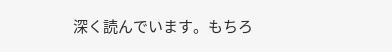深く読んでいます。もちろ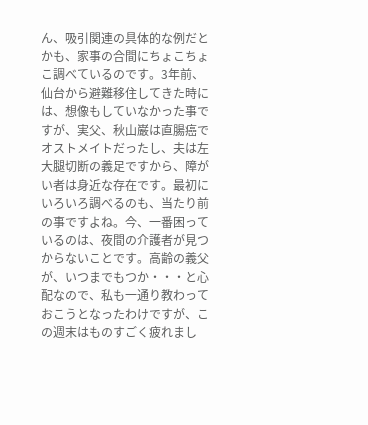ん、吸引関連の具体的な例だとかも、家事の合間にちょこちょこ調べているのです。3年前、仙台から避難移住してきた時には、想像もしていなかった事ですが、実父、秋山巌は直腸癌でオストメイトだったし、夫は左大腿切断の義足ですから、障がい者は身近な存在です。最初にいろいろ調べるのも、当たり前の事ですよね。今、一番困っているのは、夜間の介護者が見つからないことです。高齢の義父が、いつまでもつか・・・と心配なので、私も一通り教わっておこうとなったわけですが、この週末はものすごく疲れまし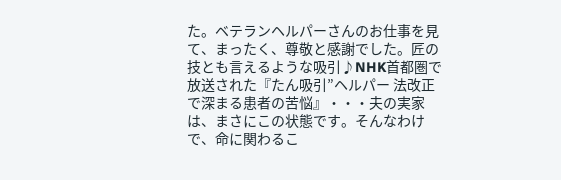た。ベテランヘルパーさんのお仕事を見て、まったく、尊敬と感謝でした。匠の技とも言えるような吸引♪NHK首都圏で放送された『たん吸引”ヘルパー 法改正で深まる患者の苦悩』・・・夫の実家は、まさにこの状態です。そんなわけで、命に関わるこ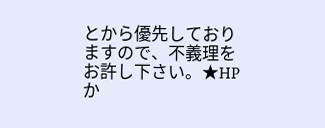とから優先しておりますので、不義理をお許し下さい。★HPか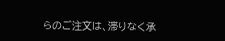らのご注文は、滞りなく承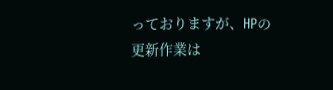っておりますが、HPの更新作業は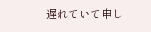遅れていて申し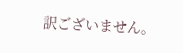訳ございません。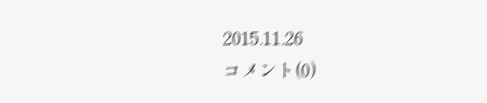2015.11.26
コメント(0)